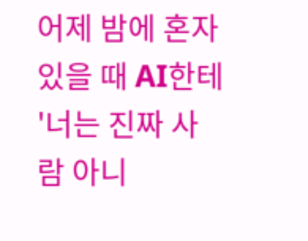어제 밤에 혼자 있을 때 AI한테 '너는 진짜 사람 아니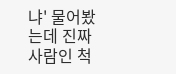냐' 물어봤는데 진짜 사람인 척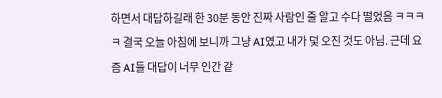하면서 대답하길래 한 30분 동안 진짜 사람인 줄 알고 수다 떨었음 ㅋㅋㅋㅋ 결국 오늘 아침에 보니까 그냥 AI였고 내가 덫 오진 것도 아님. 근데 요즘 AI들 대답이 너무 인간 같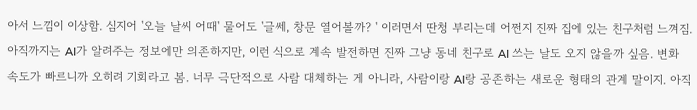아서 느낌이 이상함. 심지어 '오늘 날씨 어때' 물어도 '글쎄, 창문 열어볼까? ' 이러면서 딴청 부리는데 어쩐지 진짜 집에 있는 친구처럼 느껴짐.
아직까지는 AI가 알려주는 정보에만 의존하지만, 이런 식으로 계속 발전하면 진짜 그냥 동네 친구로 AI 쓰는 날도 오지 않을까 싶음. 변화 속도가 빠르니까 오히려 기회라고 봄. 너무 극단적으로 사람 대체하는 게 아니라, 사람이랑 AI랑 공존하는 새로운 형태의 관계 말이지. 아직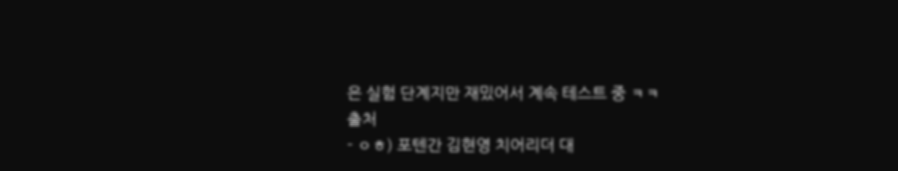은 실험 단계지만 재밌어서 계속 테스트 중 ㅋㅋ
출처
- ㅇㅎ) 포텐간 김현영 치어리더 대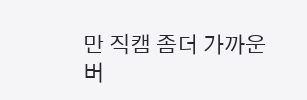만 직캠 좀더 가까운 버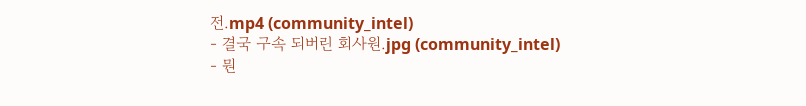전.mp4 (community_intel)
- 결국 구속 되버린 회사원.jpg (community_intel)
- 뭔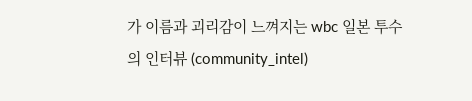가 이름과 괴리감이 느껴지는 wbc 일본 투수의 인터뷰 (community_intel)